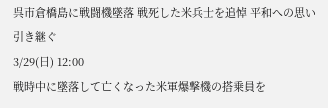呉市倉橋島に戦闘機墜落 戦死した米兵士を追悼 平和への思い引き継ぐ
3/29(日) 12:00
戦時中に墜落して亡くなった米軍爆撃機の搭乗員を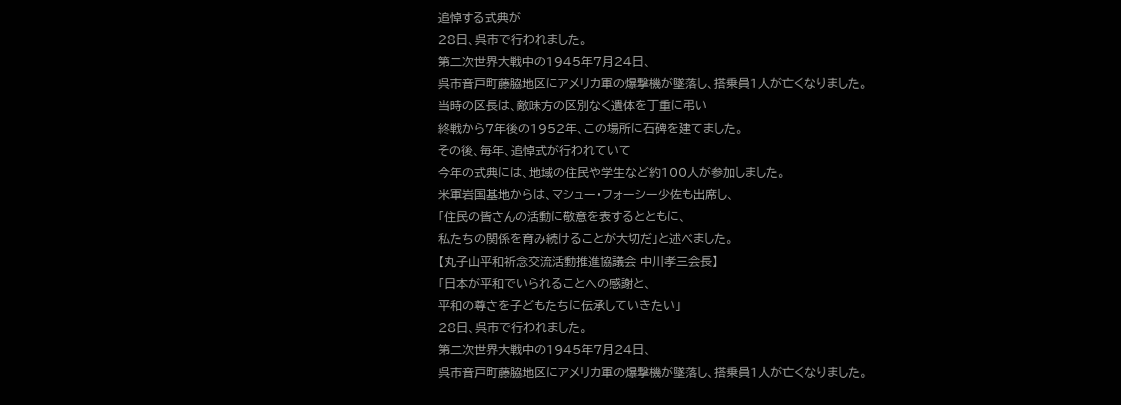追悼する式典が
28日、呉市で行われました。
第二次世界大戦中の1945年7月24日、
呉市音戸町藤脇地区にアメリカ軍の爆撃機が墜落し、搭乗員1人が亡くなりました。
当時の区長は、敵味方の区別なく遺体を丁重に弔い
終戦から7年後の1952年、この場所に石碑を建てました。
その後、毎年、追悼式が行われていて
今年の式典には、地域の住民や学生など約100人が参加しました。
米軍岩国基地からは、マシュー・フォーシー少佐も出席し、
「住民の皆さんの活動に敬意を表するとともに、
私たちの関係を育み続けることが大切だ」と述べました。
【丸子山平和祈念交流活動推進協議会 中川孝三会長】
「日本が平和でいられることへの感謝と、
平和の尊さを子どもたちに伝承していきたい」
28日、呉市で行われました。
第二次世界大戦中の1945年7月24日、
呉市音戸町藤脇地区にアメリカ軍の爆撃機が墜落し、搭乗員1人が亡くなりました。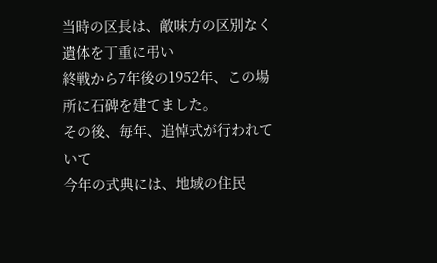当時の区長は、敵味方の区別なく遺体を丁重に弔い
終戦から7年後の1952年、この場所に石碑を建てました。
その後、毎年、追悼式が行われていて
今年の式典には、地域の住民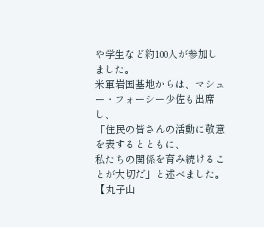や学生など約100人が参加しました。
米軍岩国基地からは、マシュー・フォーシー少佐も出席し、
「住民の皆さんの活動に敬意を表するとともに、
私たちの関係を育み続けることが大切だ」と述べました。
【丸子山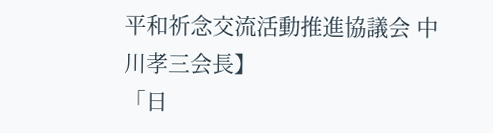平和祈念交流活動推進協議会 中川孝三会長】
「日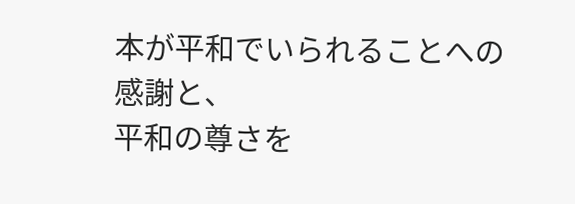本が平和でいられることへの感謝と、
平和の尊さを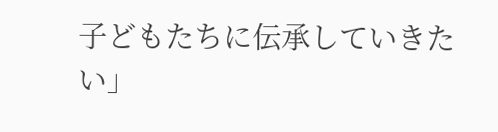子どもたちに伝承していきたい」